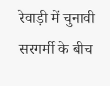रेवाड़ी में चुनावी सरगर्मी के बीच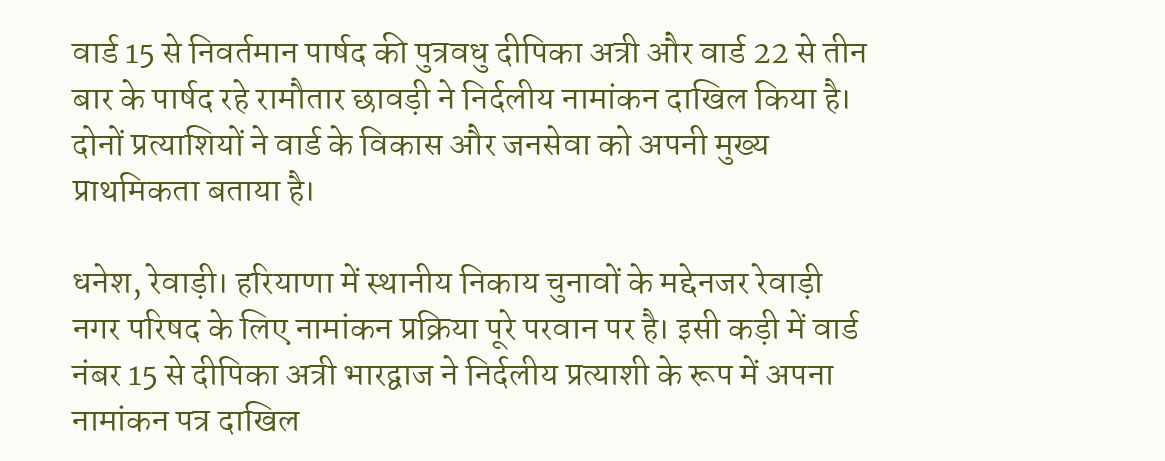वार्ड 15 से निवर्तमान पार्षद की पुत्रवधु दीपिका अत्री और वार्ड 22 से तीन बार के पार्षद रहे रामौतार छावड़ी ने निर्दलीय नामांकन दाखिल किया है। दोनों प्रत्याशियों ने वार्ड के विकास और जनसेवा को अपनी मुख्य प्राथमिकता बताया है।

धनेश, रेवाड़ी। हरियाणा में स्थानीय निकाय चुनावों के मद्देनजर रेवाड़ी नगर परिषद के लिए नामांकन प्रक्रिया पूरे परवान पर है। इसी कड़ी में वार्ड नंबर 15 से दीपिका अत्री भारद्वाज ने निर्दलीय प्रत्याशी के रूप में अपना नामांकन पत्र दाखिल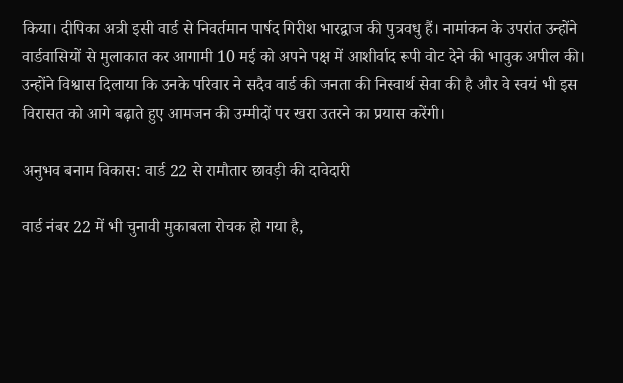किया। दीपिका अत्री इसी वार्ड से निवर्तमान पार्षद गिरीश भारद्वाज की पुत्रवधु हैं। नामांकन के उपरांत उन्होंने वार्डवासियों से मुलाकात कर आगामी 10 मई को अपने पक्ष में आशीर्वाद रूपी वोट देने की भावुक अपील की। उन्होंने विश्वास दिलाया कि उनके परिवार ने सदैव वार्ड की जनता की निस्वार्थ सेवा की है और वे स्वयं भी इस विरासत को आगे बढ़ाते हुए आमजन की उम्मीदों पर खरा उतरने का प्रयास करेंगी।

अनुभव बनाम विकास: वार्ड 22 से रामौतार छावड़ी की दावेदारी

वार्ड नंबर 22 में भी चुनावी मुकाबला रोचक हो गया है,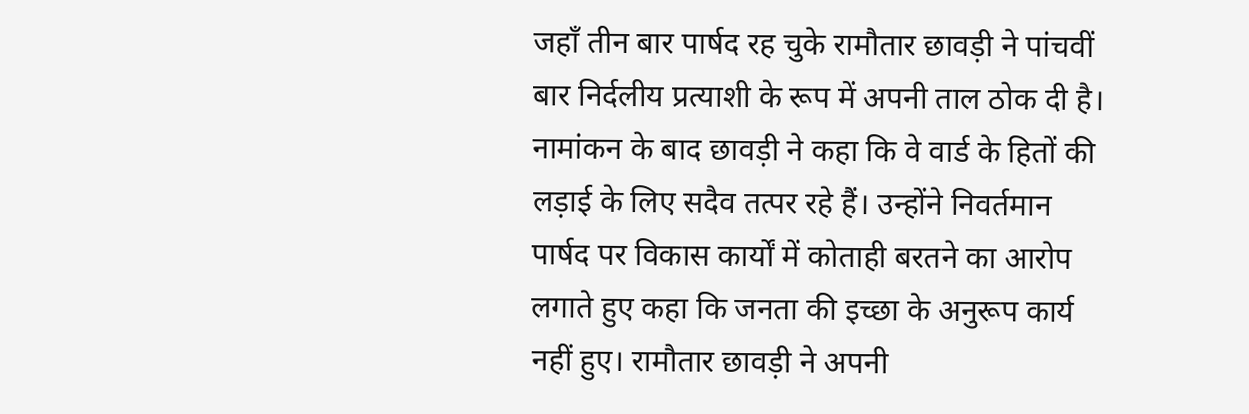जहाँ तीन बार पार्षद रह चुके रामौतार छावड़ी ने पांचवीं बार निर्दलीय प्रत्याशी के रूप में अपनी ताल ठोक दी है। नामांकन के बाद छावड़ी ने कहा कि वे वार्ड के हितों की लड़ाई के लिए सदैव तत्पर रहे हैं। उन्होंने निवर्तमान पार्षद पर विकास कार्यों में कोताही बरतने का आरोप लगाते हुए कहा कि जनता की इच्छा के अनुरूप कार्य नहीं हुए। रामौतार छावड़ी ने अपनी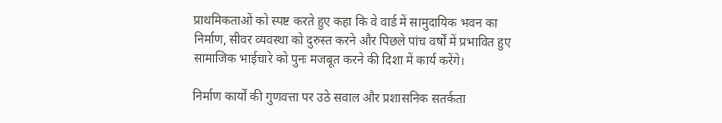प्राथमिकताओं को स्पष्ट करते हुए कहा कि वे वार्ड में सामुदायिक भवन का निर्माण, सीवर व्यवस्था को दुरुस्त करने और पिछले पांच वर्षों में प्रभावित हुए सामाजिक भाईचारे को पुनः मजबूत करने की दिशा में कार्य करेंगे।

निर्माण कार्यों की गुणवत्ता पर उठे सवाल और प्रशासनिक सतर्कता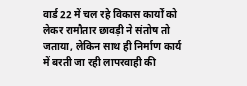वार्ड 22 में चल रहे विकास कार्यों को लेकर रामौतार छावड़ी ने संतोष तो जताया, लेकिन साथ ही निर्माण कार्य में बरती जा रही लापरवाही की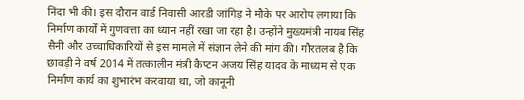निंदा भी की। इस दौरान वार्ड निवासी आरडी जांगिड़ ने मौके पर आरोप लगाया कि निर्माण कार्यों में गुणवत्ता का ध्यान नहीं रखा जा रहा है। उन्होंने मुख्यमंत्री नायब सिंह सैनी और उच्चाधिकारियों से इस मामले में संज्ञान लेने की मांग की। गौरतलब है कि छावड़ी ने वर्ष 2014 में तत्कालीन मंत्री कैप्टन अजय सिंह यादव के माध्यम से एक निर्माण कार्य का शुभारंभ करवाया था, जो कानूनी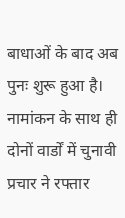बाधाओं के बाद अब पुनः शुरू हुआ है। नामांकन के साथ ही दोनों वार्डों में चुनावी प्रचार ने रफ्तार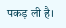पकड़ ली है।